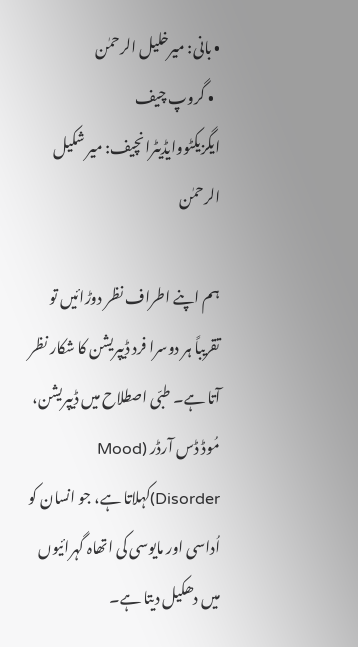• بانی: میرخلیل الرحمٰن
  • گروپ چیف ایگزیکٹووایڈیٹرانچیف: میر شکیل الرحمٰن

ہم اپنے اطراف نظر دوڑائیں تو تقریباً ہر دوسرا فرد ڈیپریشن کا شکار نظر آتا ہے۔ طبّی اصطلاح میں ڈیپریشن، مُوڈ ڈس آرڈر (Mood Disorder)کہلاتا ہے، جو انسان کو اُداسی اور مایوسی کی اتھاہ گہرائیوں میں دھکیل دیتا ہے۔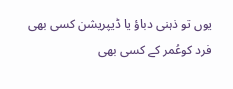یوں تو ذہنی دباؤ یا ڈیپریشن کسی بھی فرد کوعُمر کے کسی بھی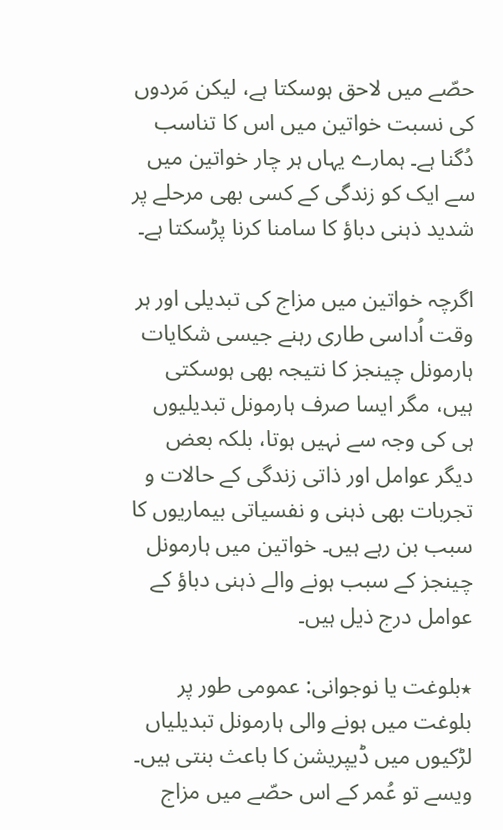حصّے میں لاحق ہوسکتا ہے، لیکن مَردوں کی نسبت خواتین میں اس کا تناسب دُگنا ہے۔ ہمارے یہاں ہر چار خواتین میں سے ایک کو زندگی کے کسی بھی مرحلے پر شدید ذہنی دباؤ کا سامنا کرنا پڑسکتا ہے۔

اگرچہ خواتین میں مزاج کی تبدیلی اور ہر وقت اُداسی طاری رہنے جیسی شکایات ہارمونل چینجز کا نتیجہ بھی ہوسکتی ہیں، مگر ایسا صرف ہارمونل تبدیلیوں ہی کی وجہ سے نہیں ہوتا، بلکہ بعض دیگر عوامل اور ذاتی زندگی کے حالات و تجربات بھی ذہنی و نفسیاتی بیماریوں کا سبب بن رہے ہیں۔ خواتین میں ہارمونل چینجز کے سبب ہونے والے ذہنی دباؤ کے عوامل درج ذیل ہیں۔

٭بلوغت یا نوجوانی: عمومی طور پر بلوغت میں ہونے والی ہارمونل تبدیلیاں لڑکیوں میں ڈیپریشن کا باعث بنتی ہیں۔ ویسے تو عُمر کے اس حصّے میں مزاج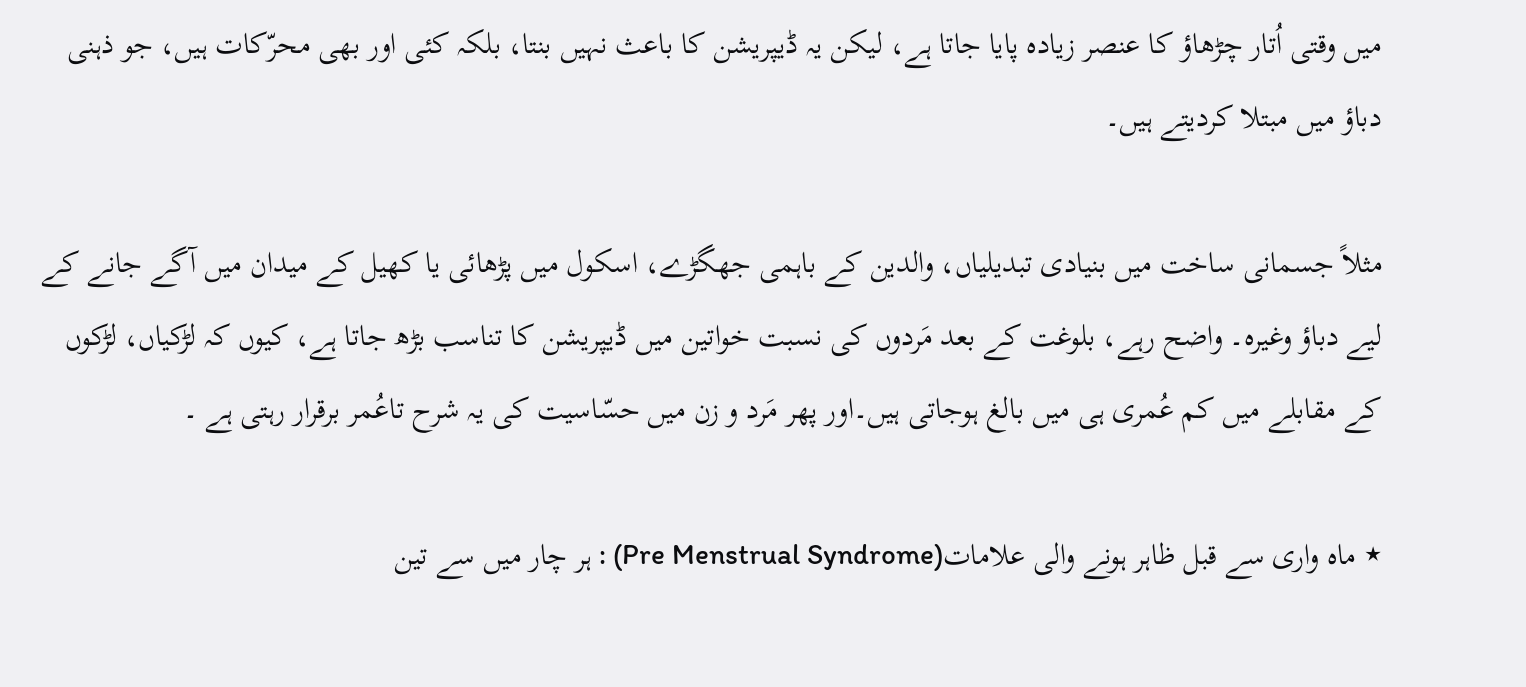میں وقتی اُتار چڑھاؤ کا عنصر زیادہ پایا جاتا ہے، لیکن یہ ڈیپریشن کا باعث نہیں بنتا، بلکہ کئی اور بھی محرّکات ہیں، جو ذہنی دباؤ میں مبتلا کردیتے ہیں۔

مثلاً جسمانی ساخت میں بنیادی تبدیلیاں، والدین کے باہمی جھگڑے، اسکول میں پڑھائی یا کھیل کے میدان میں آگے جانے کے لیے دباؤ وغیرہ۔ واضح رہے، بلوغت کے بعد مَردوں کی نسبت خواتین میں ڈیپریشن کا تناسب بڑھ جاتا ہے، کیوں کہ لڑکیاں، لڑکوں کے مقابلے میں کم عُمری ہی میں بالغ ہوجاتی ہیں۔اور پھر مَرد و زن میں حسّاسیت کی یہ شرح تاعُمر برقرار رہتی ہے ۔

٭ ماہ واری سے قبل ظاہر ہونے والی علامات(Pre Menstrual Syndrome) : ہر چار میں سے تین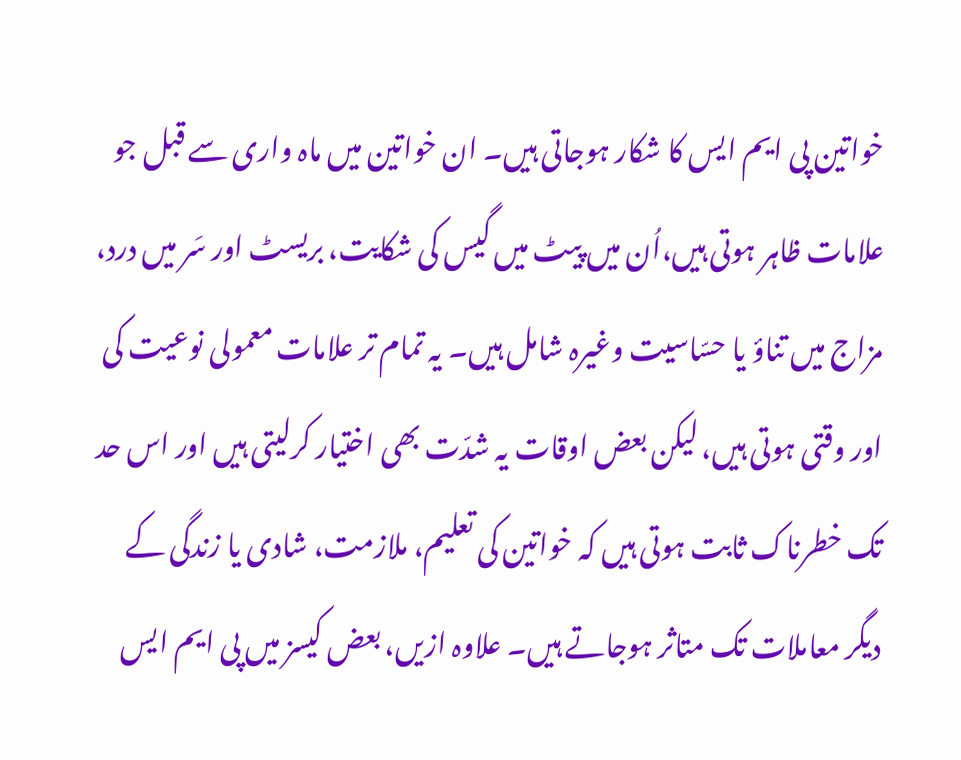خواتین پی ایم ایس کا شکار ہوجاتی ہیں۔ ان خواتین میں ماہ واری سے قبل جو علامات ظاہر ہوتی ہیں،اُن میں پیٹ میں گیس کی شکایت، بریسٹ اور سَر میں درد، مزاج میں تناؤ یا حسّاسیت وغیرہ شامل ہیں۔ یہ تمام تر علامات معمولی نوعیت کی اور وقتی ہوتی ہیں، لیکن بعض اوقات یہ شدّت بھی اختیار کرلیتی ہیں اور اس حد تک خطرناک ثابت ہوتی ہیں کہ خواتین کی تعلیم، ملازمت، شادی یا زندگی کے دیگر معاملات تک متاثر ہوجاتے ہیں۔ علاوہ ازیں، بعض کیسز میں پی ایم ایس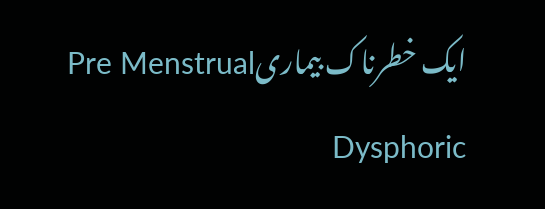ایک خطرناک بیماریPre Menstrual Dysphoric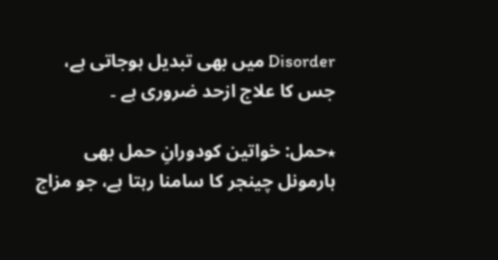Disorder میں بھی تبدیل ہوجاتی ہے، جس کا علاج ازحد ضروری ہے ۔

٭حمل: خواتین کودورانِ حمل بھی ہارمونل چینجر کا سامنا رہتا ہے، جو مزاج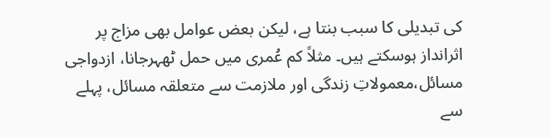کی تبدیلی کا سبب بنتا ہے، لیکن بعض عوامل بھی مزاج پر اثرانداز ہوسکتے ہیں۔ مثلاً کم عُمری میں حمل ٹھہرجانا، ازدواجی مسائل،معمولاتِ زندگی اور ملازمت سے متعلقہ مسائل، پہلے سے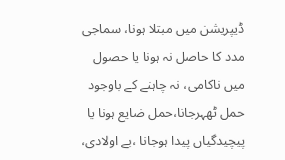ڈیپریشن میں مبتلا ہونا، سماجی مدد کا حاصل نہ ہونا یا حصول میں ناکامی، نہ چاہنے کے باوجود حمل ٹھہرجانا،حمل ضایع ہونا یا پیچیدگیاں پیدا ہوجانا ،بے اولادی،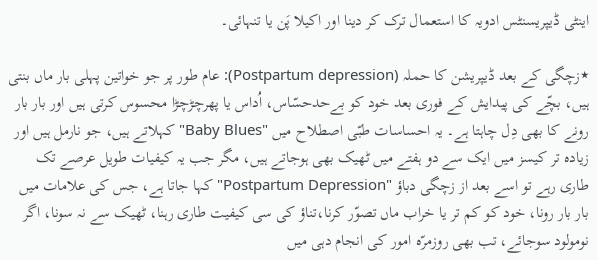اینٹی ڈیپریسنٹس ادویہ کا استعمال ترک کر دینا اور اکیلا پَن یا تنہائی۔

٭زچگی کے بعد ڈیپریشن کا حملہ (Postpartum depression): عام طور پر جو خواتین پہلی بار ماں بنتی ہیں، بچّے کی پیدایش کے فوری بعد خود کو بےحدحسّاس، اُداس یا پھرچڑچڑا محسوس کرتی ہیں اور بار بار رونے کا بھی دِل چاہتا ہے۔ یہ احساسات طبّی اصطلاح میں "Baby Blues"کہلاتے ہیں، جو نارمل ہیں اور زیادہ تر کیسز میں ایک سے دو ہفتے میں ٹھیک بھی ہوجاتے ہیں، مگر جب یہ کیفیات طویل عرصے تک طاری رہے تو اسے بعد از زچگی دباؤ "Postpartum Depression" کہا جاتا ہے، جس کی علامات میں بار بار رونا، خود کو کم تر یا خراب ماں تصوّر کرنا،تناؤ کی سی کیفیت طاری رہنا، ٹھیک سے نہ سونا، اگر نومولود سوجائے، تب بھی روزمرّہ امور کی انجام دہی میں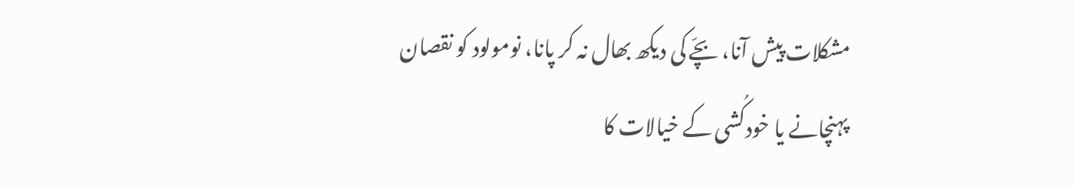مشکلات پیش آنا، بچّے کی دیکھ بھال نہ کر پانا، نومولود کو نقصان پہنچانے یا خودکُشی کے خیالات کا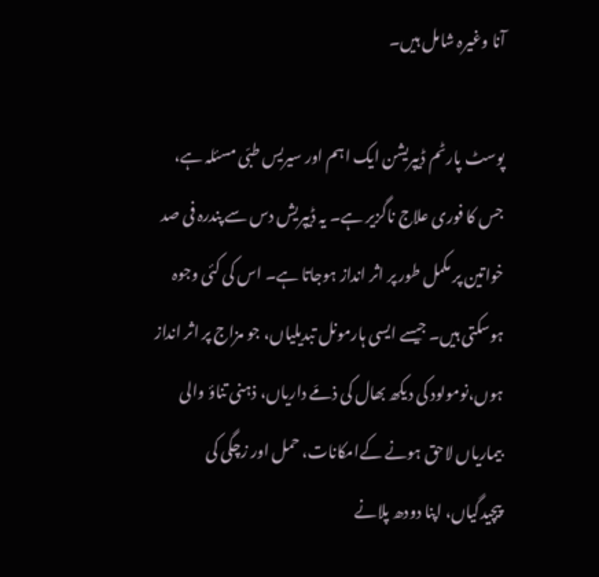آنا وغیرہ شامل ہیں۔

پوسٹ پارٹم ڈیپریشن ایک اہم اور سیریس طبّی مسئلہ ہے، جس کا فوری علاج ناگزیر ہے۔ یہ ڈیپریش دس سے پندرہ فی صد خواتین پر مکمل طور پر اثر انداز ہوجاتا ہے۔ اس کی کئی وجوہ ہوسکتی ہیں۔ جیسے ایسی ہارمونل تبدیلیاں، جو مزاج پر اثر انداز ہوں،نومولود کی دیکھ بھال کی ذمّے داریاں، ذہنی تناؤ والی بیماریاں لاحق ہونے کےامکانات، حمل اور زچگی کی پیچیدگیاں، اپنا دودھ پلانے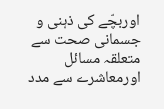اوربچّے کی ذہنی و جسمانی صحت سے متعلقہ مسائل اورمعاشرے سے مدد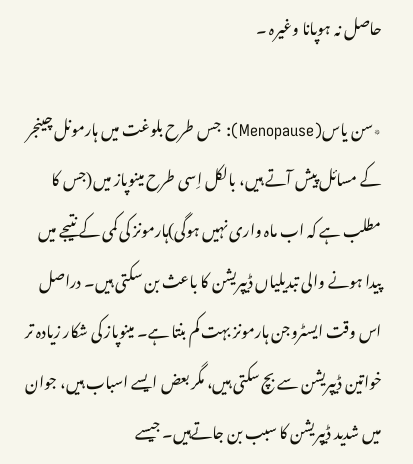حاصل نہ ہوپانا وغیرہ ۔

٭سن یاس(Menopause): جس طرح بلوغت میں ہارمونل چینجر کے مسائل پیش آتے ہیں، بالکل اِسی طرح مینوپاز میں(جس کا مطلب ہے کہ اب ماہ واری نہیں ہوگی)ہارمونز کی کمی کے نتیجے میں پیدا ہونے والی تبدیلیاں ڈیپریشن کا باعث بن سکتی ہیں۔ دراصل اس وقت ایسٹروجن ہارمونز بہت کم بنتا ہے۔ مینوپاز کی شکار زیادہ تر خواتین ڈیپریشن سے بچ سکتی ہیں، مگر بعض ایسے اسباب ہیں، جوان میں شدید ڈیپریشن کا سبب بن جاتےہیں۔ جیسے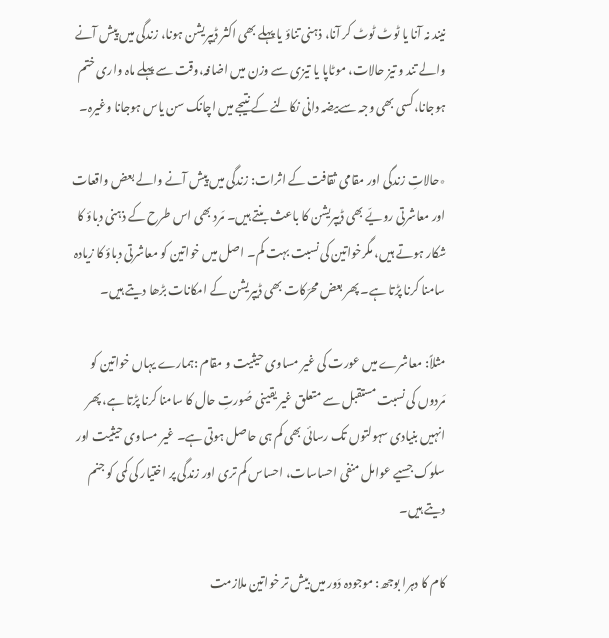نیند نہ آنا یا ٹوٹ ٹوٹ کر آنا، ذہنی تناؤ یا پہلے بھی اکثر ڈیپریشن ہونا، زندگی میں پیش آنے والے تند و تیز حالات، موٹاپا یا تیزی سے وزن میں اضافہ،وقت سے پہلے ماہ واری ختم ہوجانا،کسی بھی وجہ سےبیضہ دانی نکالنے کے نتیجے میں اچانک سن یاس ہوجانا وغیرہ۔

٭حالاتِ زندگی اور مقامی ثقافت کے اثرات: زندگی میں پیش آنے والے بعض واقعات اور معاشرتی رویّے بھی ڈیپریشن کا باعث بنتے ہیں۔ مَرد بھی اس طرح کے ذہنی دباؤ کا شکار ہوتے ہیں، مگرخواتین کی نسبت بہت کم۔ اصل میں خواتین کو معاشرتی دباؤ کا زیادہ سامنا کرنا پڑتا ہے۔ پھر بعض محرّکات بھی ڈیپریشن کے امکانات بڑھا دیتے ہیں۔

مثلاً: معاشرے میں عورت کی غیر مساوی حیثیت و مقام :ہمارے یہاں خواتین کو مَردوں کی نسبت مستقبل سے متعلق غیر یقینی صُورتِ حال کا سامنا کرنا پڑتا ہے، پھر انہیں بنیادی سہولتوں تک رسائی بھی کم ہی حاصل ہوتی ہے۔ غیر مساوی حیثیت اور سلوک جسیے عوامل منفی احساسات، احساس کم تری اور زندگی پر اختیار کی کمی کو جنم دیتے ہیں۔

کام کا دہرا بوجھ: موجودہ دَور میں بیش تر خواتین ملازمت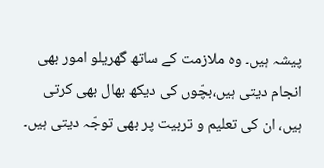پیشہ ہیں۔ وہ ملازمت کے ساتھ گھریلو امور بھی انجام دیتی ہیں،بچّوں کی دیکھ بھال بھی کرتی ہیں، ان کی تعلیم و تربیت پر بھی توجّہ دیتی ہیں۔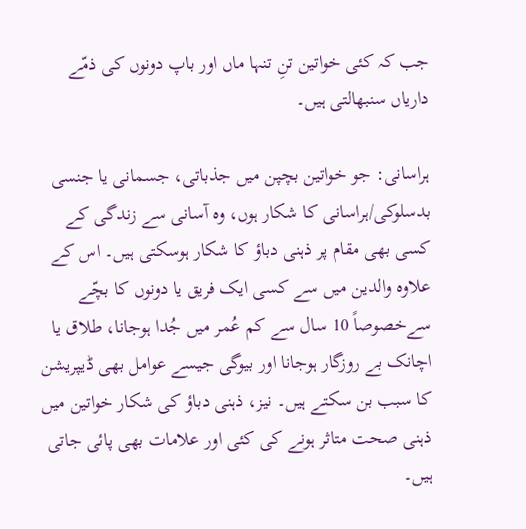جب کہ کئی خواتین تنِ تنہا ماں اور باپ دونوں کی ذمّے داریاں سنبھالتی ہیں۔

ہراسانی: جو خواتین بچپن میں جذباتی، جسمانی یا جنسی بدسلوکی/ہراسانی کا شکار ہوں، وہ آسانی سے زندگی کے کسی بھی مقام پر ذہنی دباؤ کا شکار ہوسکتی ہیں۔ اس کے علاوہ والدین میں سے کسی ایک فریق یا دونوں کا بچّے سےخصوصاً 10 سال سے کم عُمر میں جُدا ہوجانا، طلاق یا اچانک بے روزگار ہوجانا اور بیوگی جیسے عوامل بھی ڈیپریشن کا سبب بن سکتے ہیں۔ نیز، ذہنی دباؤ کی شکار خواتین میں ذہنی صحت متاثر ہونے کی کئی اور علامات بھی پائی جاتی ہیں۔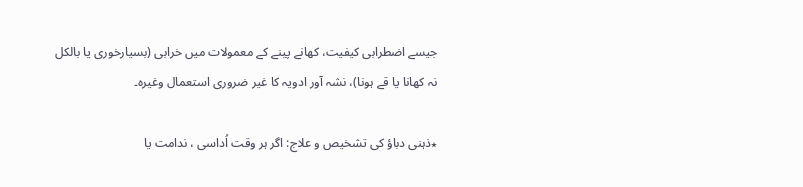جیسے اضطرابی کیفیت، کھانے پینے کے معمولات میں خرابی (بسیارخوری یا بالکل نہ کھانا یا قے ہونا)، نشہ آور ادویہ کا غیر ضروری استعمال وغیرہ۔

٭ذہنی دباؤ کی تشخیص و علاج: اگر ہر وقت اُداسی ، ندامت یا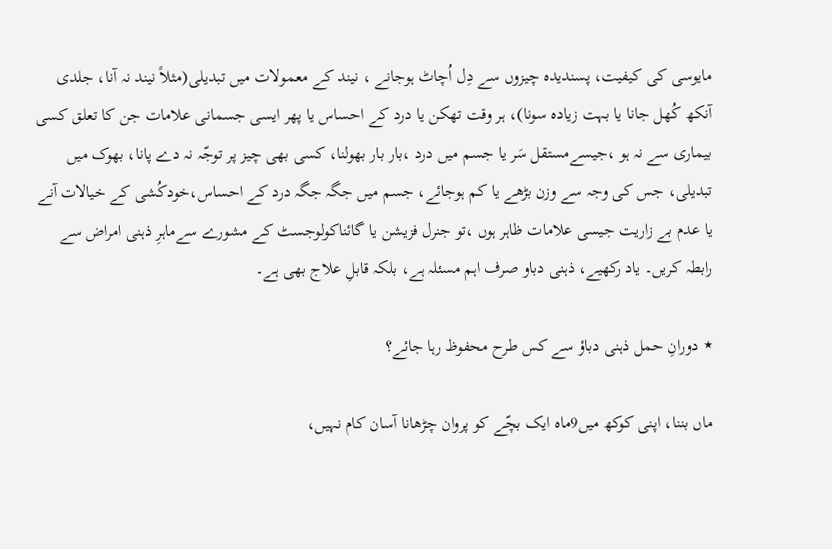مایوسی کی کیفیت، پسندیدہ چیزوں سے دِل اُچاٹ ہوجانے ، نیند کے معمولات میں تبدیلی(مثلاً نیند نہ آنا، جلدی آنکھ کُھل جانا یا بہت زیادہ سونا)، ہر وقت تھکن یا درد کے احساس یا پھر ایسی جسمانی علامات جن کا تعلق کسی بیماری سے نہ ہو ،جیسےمستقل سَر یا جسم میں درد ،بار بار بھولنا، کسی بھی چیز پر توجّہ نہ دے پانا، بھوک میں تبدیلی، جس کی وجہ سے وزن بڑھے یا کم ہوجائے، جسم میں جگہ جگہ درد کے احساس،خودکُشی کے خیالات آنے یا عدم بے زاریت جیسی علامات ظاہر ہوں ،تو جنرل فزیشن یا گائناکولوجسٹ کے مشورے سےماہرِ ذہنی امراض سے رابطہ کریں۔ یاد رکھیے، ذہنی دباو صرف اہم مسئلہ ہے، بلکہ قابلِ علاج بھی ہے۔

٭ دورانِ حمل ذہنی دباؤ سے کس طرح محفوظ رہا جائے؟

ماں بننا، اپنی کوکھ میں9ماہ ایک بچّے کو پروان چڑھانا آسان کام نہیں،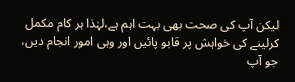لیکن آپ کی صحت بھی بہت اہم ہے،لہٰذا ہر کام مکمل کرلینے کی خواہش پر قابو پائیں اور وہی امور انجام دیں، جو آپ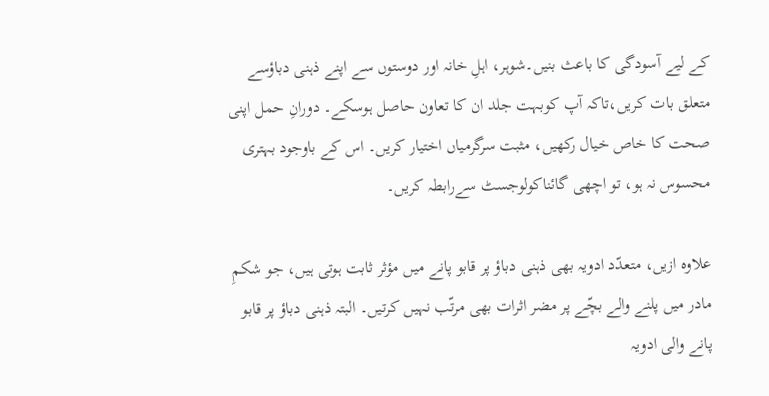کے لیے آسودگی کا باعث بنیں۔شوہر، اہلِ خانہ اور دوستوں سے اپنے ذہنی دباؤسے متعلق بات کریں،تاکہ آپ کوبہت جلد ان کا تعاون حاصل ہوسکے۔ دورانِ حمل اپنی صحت کا خاص خیال رکھیں، مثبت سرگرمیاں اختیار کریں۔ اس کے باوجود بہتری محسوس نہ ہو، تو اچھی گائناکولوجسٹ سےرابطہ کریں۔

علاوہ ازیں، متعدّد ادویہ بھی ذہنی دباؤ پر قابو پانے میں مؤثر ثابت ہوتی ہیں، جو شکمِ مادر میں پلنے والے بچّے پر مضر اثرات بھی مرتّب نہیں کرتیں۔ البتہ ذہنی دباؤ پر قابو پانے والی ادویہ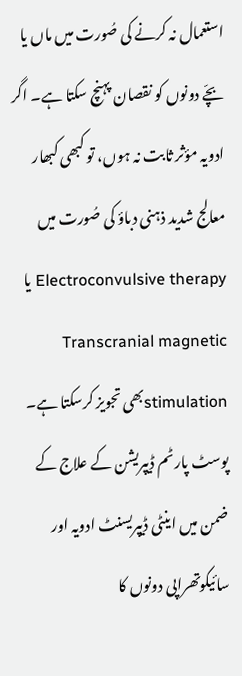استعمال نہ کرنے کی صُورت میں ماں یا بچّے دونوں کو نقصان پہنچ سکتا ہے۔ اگر ادویہ مؤثر ثابت نہ ہوں، تو کبھی کبھار معالج شدید ذہنی دباؤ کی صُورت میں Electroconvulsive therapy یا Transcranial magnetic stimulationبھی تجویز کرسکتا ہے۔ پوسٹ پارٹم ڈیپریشن کے علاج کے ضمن میں اینٹی ڈیپریسنٹ ادویہ اور سائیکوتھراپی دونوں کا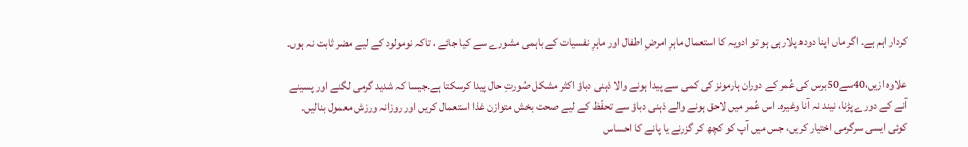کردار اہم ہے۔ اگر ماں اپنا دودھ پلارہی ہو تو ادویہ کا استعمال ماہرِ امرضِ اطفال اور ماہرِ نفسیات کے باہمی مشورے سے کیا جائے ، تاکہ نومولود کے لیے مضر ثابت نہ ہوں۔

علاوہ ازیں،40سے50برس کی عُمر کے دوران ہارمونز کی کمی سے پیدا ہونے والا ذہنی دباؤ اکثر مشکل صُورتِ حال پیدا کرسکتا ہے۔جیسا کہ شدید گرمی لگنے اور پسینے آنے کے دورے پڑنا، نیند نہ آنا وغیرہ۔ اس عُمر میں لاحق ہونے والے ذہنی دباؤ سے تحفّظ کے لیے صحت بخش متوازن غذا استعمال کریں اور روزانہ ورزش معمول بنالیں۔ کوئی ایسی سرگرمی اختیار کریں، جس میں آپ کو کچھ کر گزرنے یا پانے کا احساس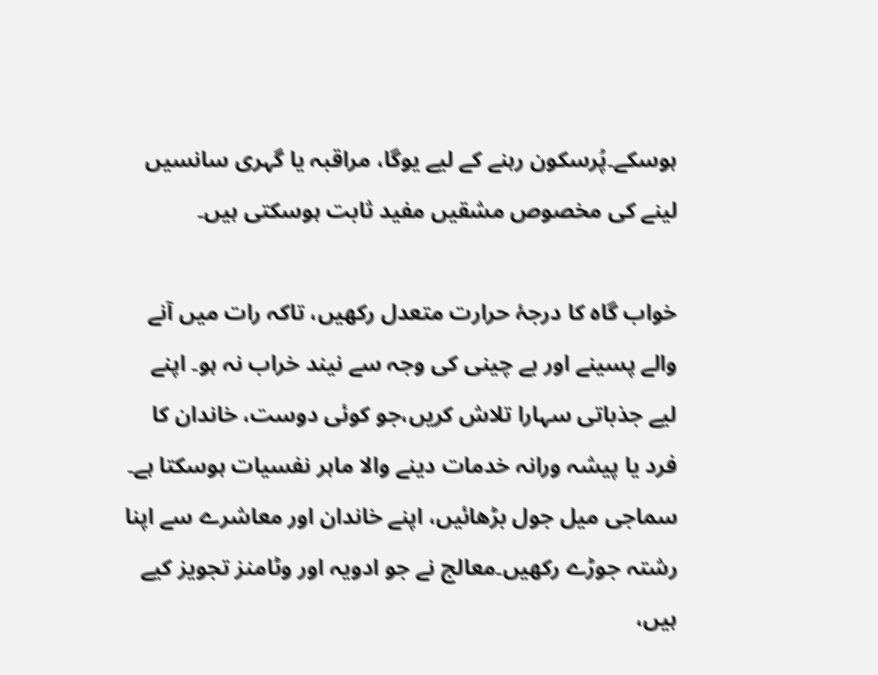ہوسکے۔پُرسکون رہنے کے لیے یوگا، مراقبہ یا گہری سانسیں لینے کی مخصوص مشقیں مفید ثابت ہوسکتی ہیں۔

خواب گاہ کا درجۂ حرارت متعدل رکھیں، تاکہ رات میں آنے والے پسینے اور بے چینی کی وجہ سے نیند خراب نہ ہو۔ اپنے لیے جذباتی سہارا تلاش کریں،جو کوئی دوست، خاندان کا فرد یا پیشہ ورانہ خدمات دینے والا ماہر نفسیات ہوسکتا ہے۔ سماجی میل جول بڑھائیں، اپنے خاندان اور معاشرے سے اپنا رشتہ جوڑے رکھیں۔معالج نے جو ادویہ اور وٹامنز تجویز کیے ہیں،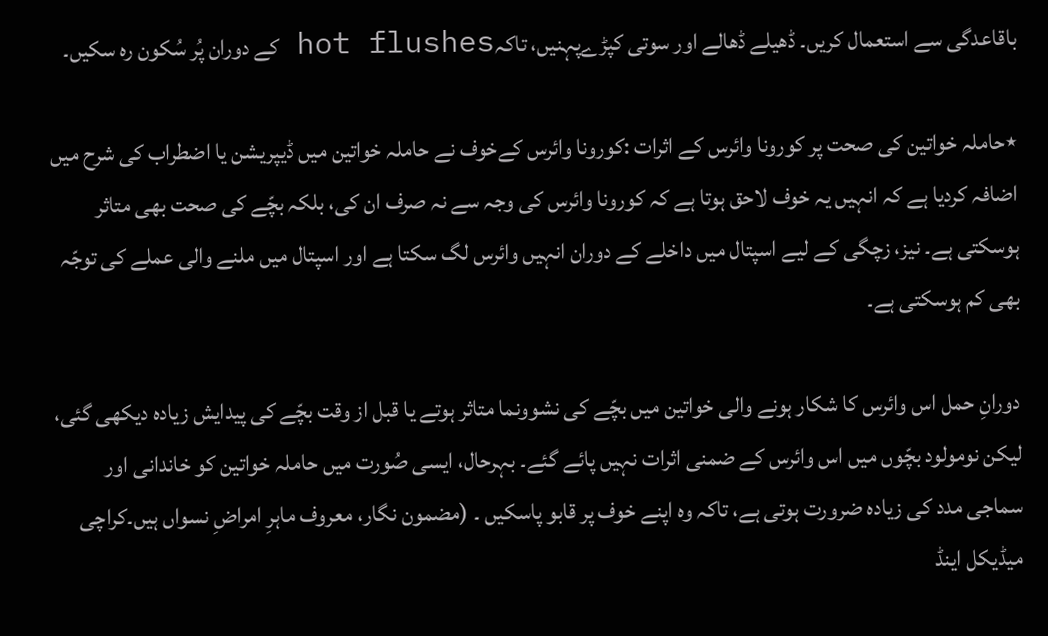باقاعدگی سے استعمال کریں۔ ڈھیلے ڈھالے اور سوتی کپڑےپہنیں، تاکہhot flushes کے دوران پُر سُکون رہ سکیں۔

٭حاملہ خواتین کی صحت پر کورونا وائرس کے اثرات :کورونا وائرس کےخوف نے حاملہ خواتین میں ڈیپریشن یا اضطراب کی شرح میں اضافہ کردیا ہے کہ انہیں یہ خوف لاحق ہوتا ہے کہ کورونا وائرس کی وجہ سے نہ صرف ان کی، بلکہ بچّے کی صحت بھی متاثر ہوسکتی ہے۔ نیز، زچگی کے لیے اسپتال میں داخلے کے دوران انہیں وائرس لگ سکتا ہے اور اسپتال میں ملنے والی عملے کی توجّہ بھی کم ہوسکتی ہے۔

دورانِ حمل اس وائرس کا شکار ہونے والی خواتین میں بچّے کی نشوونما متاثر ہوتے یا قبل از وقت بچّے کی پیدایش زیادہ دیکھی گئی، لیکن نومولود بچّوں میں اس وائرس کے ضمنی اثرات نہیں پائے گئے۔ بہرحال، ایسی صُورت میں حاملہ خواتین کو خاندانی اور سماجی مدد کی زیادہ ضرورت ہوتی ہے، تاکہ وہ اپنے خوف پر قابو پاسکیں ۔ (مضمون نگار، معروف ماہرِ امراضِ نسواں ہیں۔کراچی میڈیکل اینڈ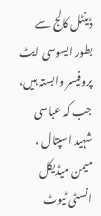ڈینٹل کالج سے بطور ایسوسی ایٹ پروفیسر وابستہ ہیں، جب کہ عباسی شہید اسپتال ، میمن میڈیکل انسٹی ٹیوٹ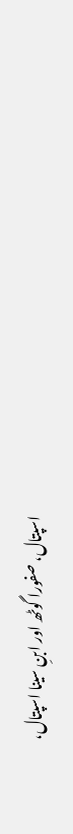اسپتال، صفورا گوٹھ اور ابنِ سینا اسپتال،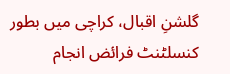گلشنِ اقبال، کراچی میں بطور کنسلٹنٹ فرائض انجام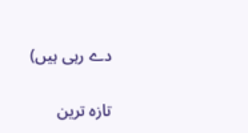دے رہی ہیں)

تازہ ترین